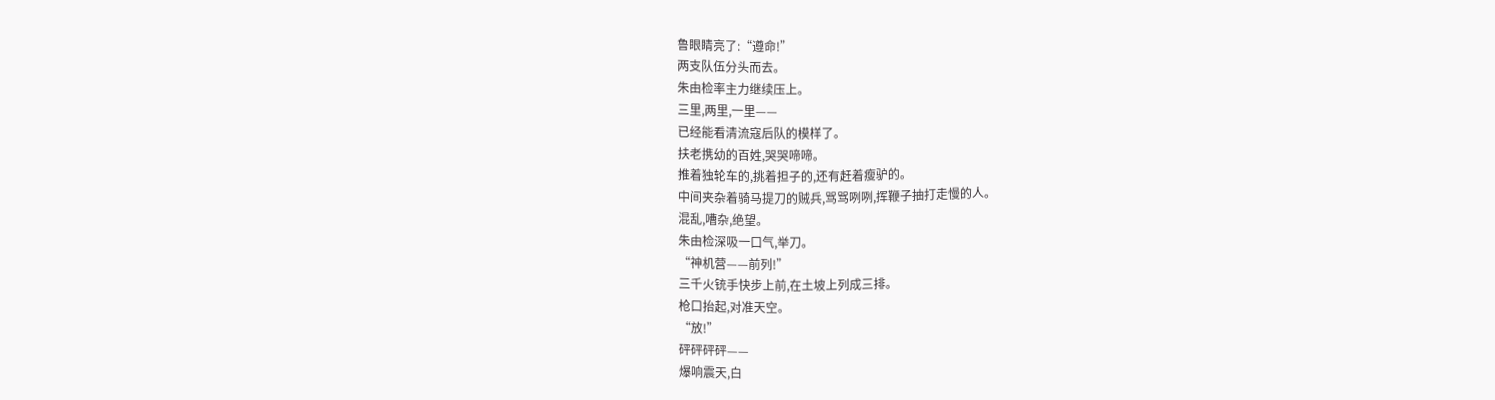鲁眼睛亮了:“遵命!”
两支队伍分头而去。
朱由检率主力继续压上。
三里,两里,一里——
已经能看清流寇后队的模样了。
扶老携幼的百姓,哭哭啼啼。
推着独轮车的,挑着担子的,还有赶着瘦驴的。
中间夹杂着骑马提刀的贼兵,骂骂咧咧,挥鞭子抽打走慢的人。
混乱,嘈杂,绝望。
朱由检深吸一口气,举刀。
“神机营——前列!”
三千火铳手快步上前,在土坡上列成三排。
枪口抬起,对准天空。
“放!”
砰砰砰砰——
爆响震天,白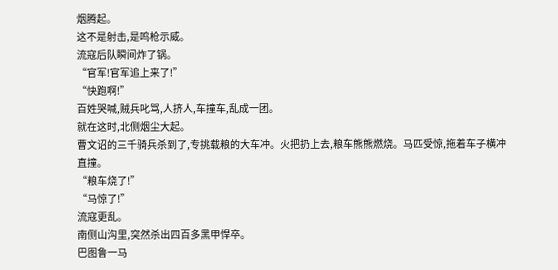烟腾起。
这不是射击,是鸣枪示威。
流寇后队瞬间炸了锅。
“官军!官军追上来了!”
“快跑啊!”
百姓哭喊,贼兵叱骂,人挤人,车撞车,乱成一团。
就在这时,北侧烟尘大起。
曹文诏的三千骑兵杀到了,专挑载粮的大车冲。火把扔上去,粮车熊熊燃烧。马匹受惊,拖着车子横冲直撞。
“粮车烧了!”
“马惊了!”
流寇更乱。
南侧山沟里,突然杀出四百多黑甲悍卒。
巴图鲁一马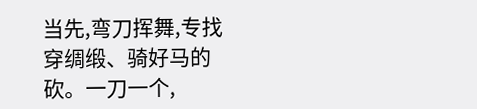当先,弯刀挥舞,专找穿绸缎、骑好马的砍。一刀一个,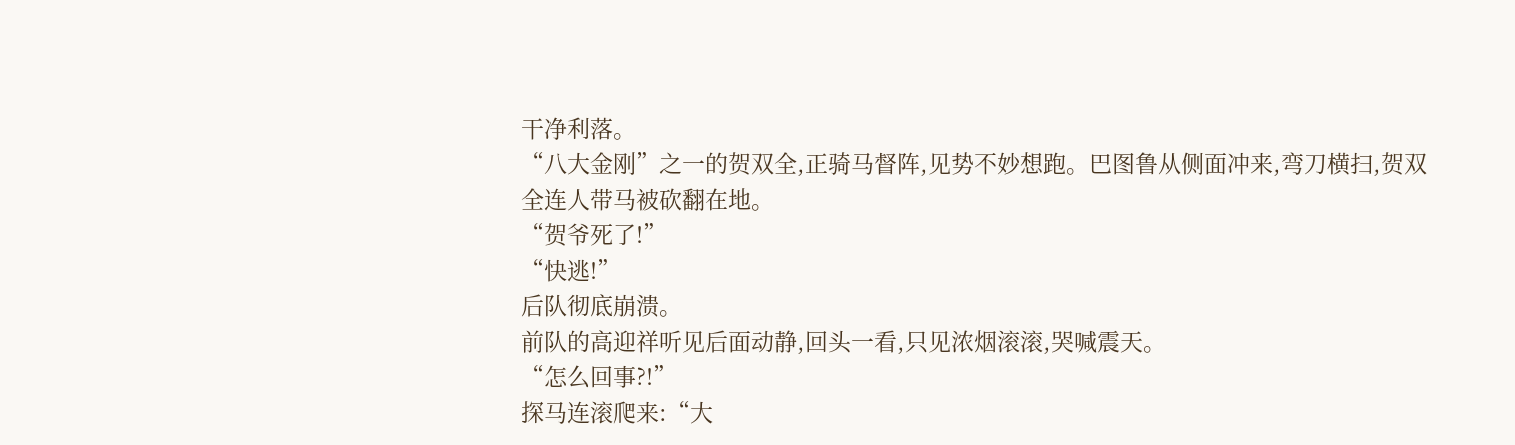干净利落。
“八大金刚”之一的贺双全,正骑马督阵,见势不妙想跑。巴图鲁从侧面冲来,弯刀横扫,贺双全连人带马被砍翻在地。
“贺爷死了!”
“快逃!”
后队彻底崩溃。
前队的高迎祥听见后面动静,回头一看,只见浓烟滚滚,哭喊震天。
“怎么回事?!”
探马连滚爬来:“大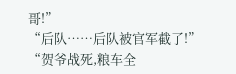哥!”
“后队……后队被官军截了!”
“贺爷战死,粮车全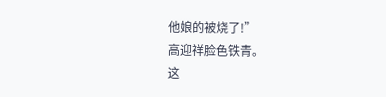他娘的被烧了!”
高迎祥脸色铁青。
这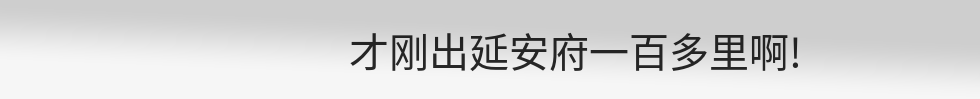才刚出延安府一百多里啊!